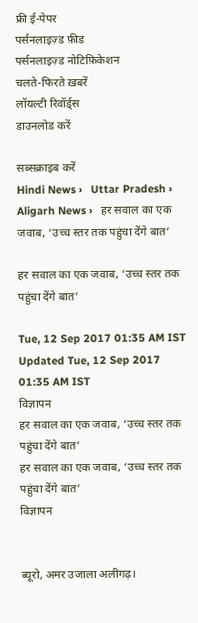फ्री ई-पेपर
पर्सनलाइज़्ड फ़ीड
पर्सनलाइज़्ड नोटिफ़िकेशन
चलते-फिरते ख़बरें
लॉयल्टी रिवॉर्ड्स
डाउनलोड करें

सब्सक्राइब करें
Hindi News ›   Uttar Pradesh ›   Aligarh News ›   हर सवाल का एक जवाब, ‘उच्च स्तर तक पहुंचा देंगे बात’

हर सवाल का एक जवाब, ‘उच्च स्तर तक पहुंचा देंगे बात’

Tue, 12 Sep 2017 01:35 AM IST
Updated Tue, 12 Sep 2017 01:35 AM IST
विज्ञापन
हर सवाल का एक जवाब, ‘उच्च स्तर तक पहुंचा देंगे बात’
हर सवाल का एक जवाब, ‘उच्च स्तर तक पहुंचा देंगे बात’
विज्ञापन


ब्यूरो, अमर उजाला अलीगढ़।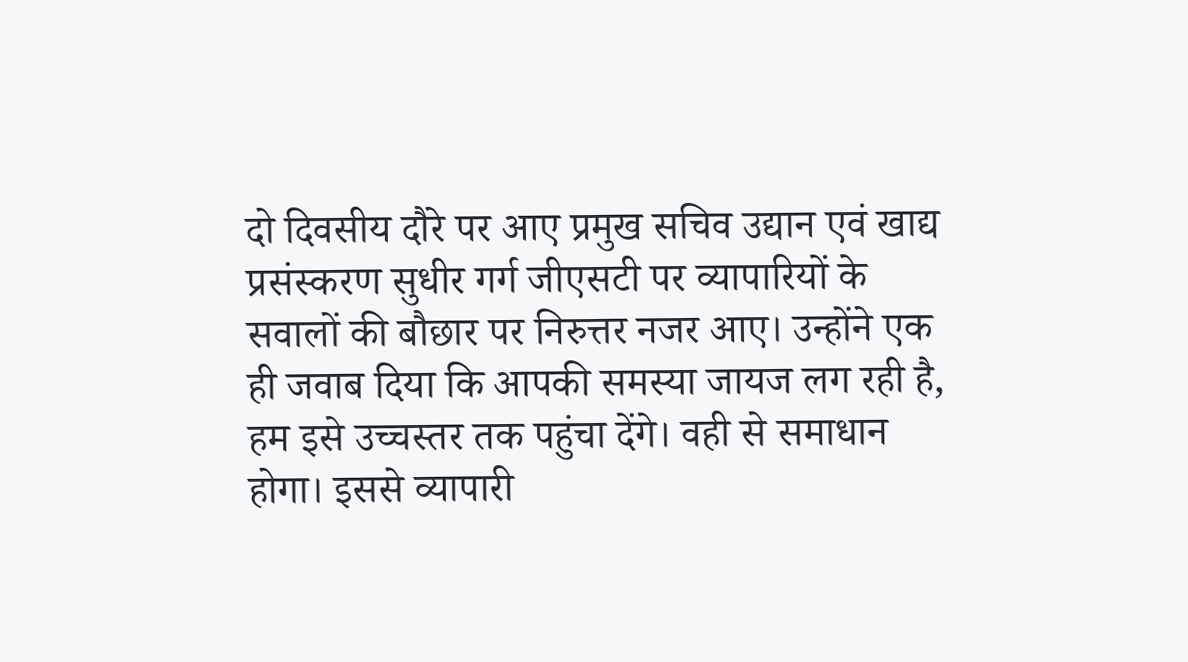दो दिवसीय दौरे पर आए प्रमुख सचिव उद्यान एवं खाद्य प्रसंस्करण सुधीर गर्ग जीएसटी पर व्यापारियों के सवालों की बौछार पर निरुत्तर नजर आए। उन्होंने एक ही जवाब दिया कि आपकी समस्या जायज लग रही है, हम इसे उच्चस्तर तक पहुंचा देंगे। वही से समाधान होगा। इससे व्यापारी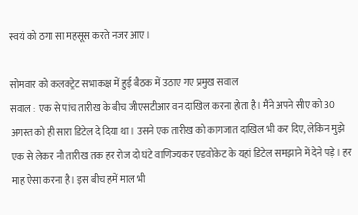स्वयं को ठगा सा महसूस करते नजर आए।

सोमवार को कलक्ट्रेट सभाकक्ष में हुई बैठक में उठाए गए प्रमुख सवाल
सवाल : एक से पांच तारीख के बीच जीएसटीआर वन दाखिल करना होता है। मैंने अपने सीए को 30 अगस्त को ही सारा डिटेल दे दिया था। उसने एक तारीख को कागजात दाखिल भी कर दिए, लेकिन मुझे एक से लेकर नौ तारीख तक हर रोज दो घंटे वाणिज्यकर एडवोकेट के यहां डिटेल समझाने में देने पड़े। हर माह ऐसा करना है। इस बीच हमें माल भी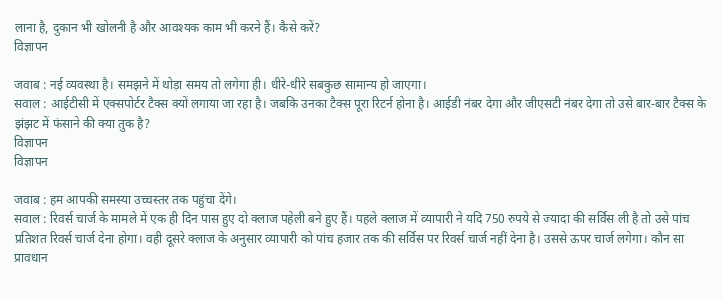लाना है, दुकान भी खोलनी है और आवश्यक काम भी करने हैं। कैसे करें?
विज्ञापन

जवाब : नई व्यवस्था है। समझने में थोड़ा समय तो लगेगा ही। धीरे-धीरे सबकुछ सामान्य हो जाएगा।
सवाल : आईटीसी में एक्सपोर्टर टैक्स क्यों लगाया जा रहा है। जबकि उनका टैक्स पूरा रिटर्न होना है। आईडी नंबर देगा और जीएसटी नंबर देगा तो उसे बार-बार टैक्स के झंझट में फंसाने की क्या तुक है?
विज्ञापन
विज्ञापन

जवाब : हम आपकी समस्या उच्चस्तर तक पहुंचा देंगे।
सवाल : रिवर्स चार्ज के मामले में एक ही दिन पास हुए दो क्लाज पहेली बने हुए हैं। पहले क्लाज में व्यापारी ने यदि 750 रुपये से ज्यादा की सर्विस ली है तो उसे पांच प्रतिशत रिवर्स चार्ज देना होगा। वही दूसरे क्लाज के अनुसार व्यापारी को पांच हजार तक की सर्विस पर रिवर्स चार्ज नहीं देना है। उससे ऊपर चार्ज लगेगा। कौन सा प्रावधान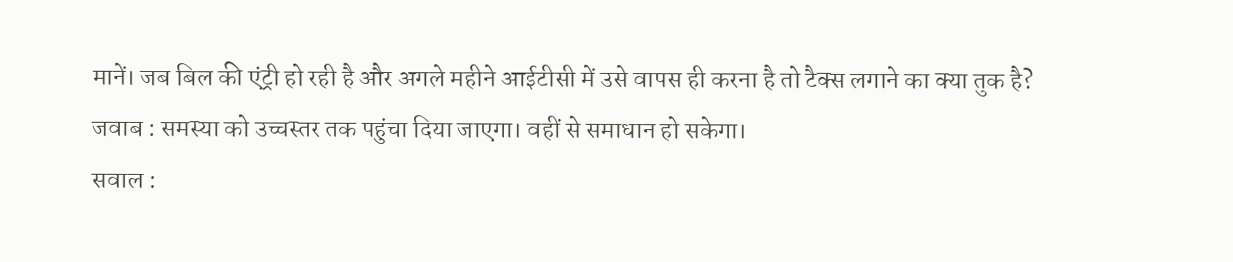मानें। जब बिल की एंट्री हो रही है और अगले महीने आईटीसी में उसे वापस ही करना है तो टैक्स लगाने का क्या तुक है?
जवाब : समस्या को उच्चस्तर तक पहुंचा दिया जाएगा। वहीं से समाधान हो सकेगा।
सवाल :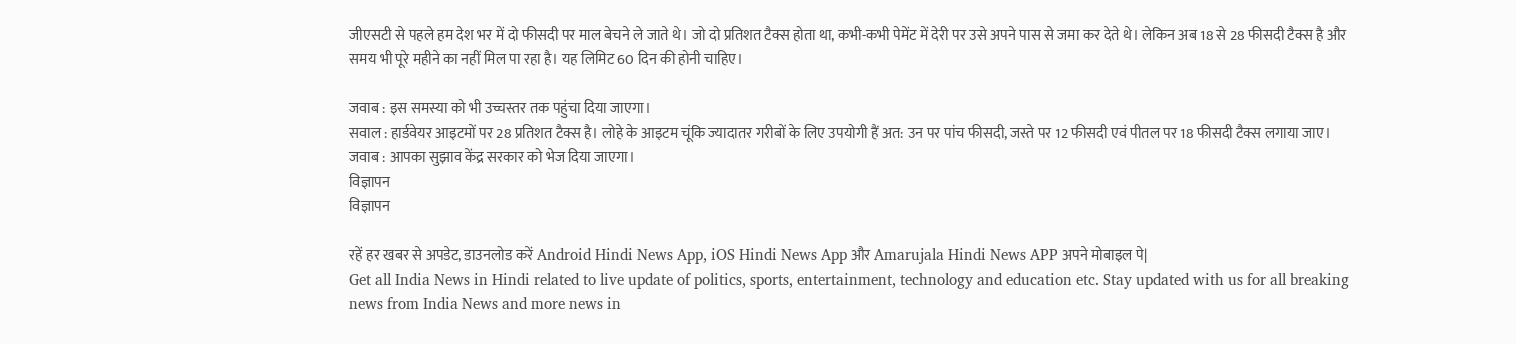जीएसटी से पहले हम देश भर में दो फीसदी पर माल बेचने ले जाते थे। जो दो प्रतिशत टैक्स होता था, कभी-कभी पेमेंट में देरी पर उसे अपने पास से जमा कर देते थे। लेकिन अब 18 से 28 फीसदी टैक्स है और समय भी पूरे महीने का नहीं मिल पा रहा है। यह लिमिट 60 दिन की होनी चाहिए।

जवाब : इस समस्या को भी उच्चस्तर तक पहुंचा दिया जाएगा।
सवाल : हार्डवेयर आइटमों पर 28 प्रतिशत टैक्स है। लोहे के आइटम चूंकि ज्यादातर गरीबों के लिए उपयोगी हैं अत: उन पर पांच फीसदी, जस्ते पर 12 फीसदी एवं पीतल पर 18 फीसदी टैक्स लगाया जाए।
जवाब : आपका सुझाव केंद्र सरकार को भेज दिया जाएगा।
विज्ञापन
विज्ञापन

रहें हर खबर से अपडेट, डाउनलोड करें Android Hindi News App, iOS Hindi News App और Amarujala Hindi News APP अपने मोबाइल पे|
Get all India News in Hindi related to live update of politics, sports, entertainment, technology and education etc. Stay updated with us for all breaking news from India News and more news in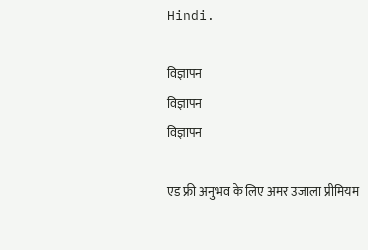Hindi.

विज्ञापन
विज्ञापन
विज्ञापन

एड फ्री अनुभव के लिए अमर उजाला प्रीमियम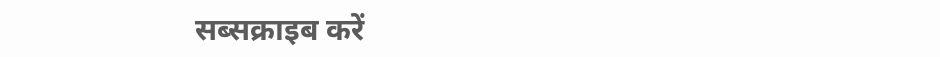सब्सक्राइब करें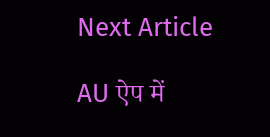Next Article

AU ऐप में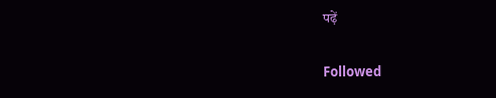पढ़ें

Followed